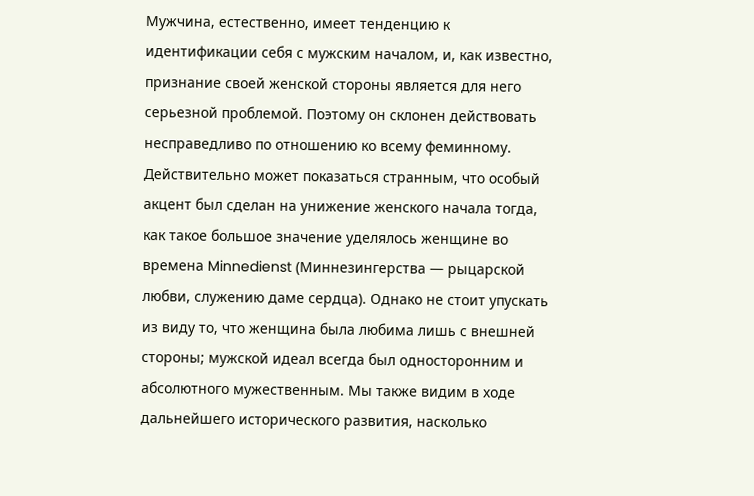Мужчина, естественно, имеет тенденцию к идентификации себя с мужским началом, и, как известно, признание своей женской стороны является для него серьезной проблемой. Поэтому он склонен действовать несправедливо по отношению ко всему феминному. Действительно может показаться странным, что особый акцент был сделан на унижение женского начала тогда, как такое большое значение уделялось женщине во времена Minnedienst (Миннезингерства — рыцарской любви, служению даме сердца). Однако не стоит упускать из виду то, что женщина была любима лишь с внешней стороны; мужской идеал всегда был односторонним и абсолютного мужественным. Мы также видим в ходе дальнейшего исторического развития, насколько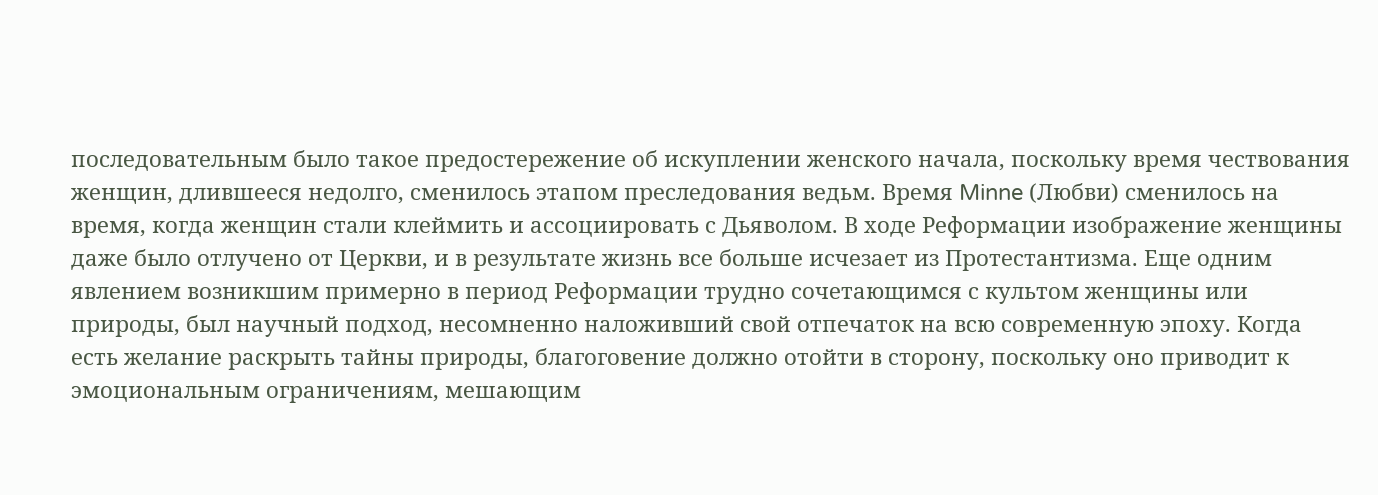последовательным было такое предостережение об искуплении женского начала, поскольку время чествования женщин, длившееся недолго, сменилось этапом преследования ведьм. Время Minne (Любви) сменилось на время, когда женщин стали клеймить и ассоциировать с Дьяволом. В ходе Реформации изображение женщины даже было отлучено от Церкви, и в результате жизнь все больше исчезает из Протестантизма. Еще одним явлением возникшим примерно в период Реформации трудно сочетающимся с культом женщины или природы, был научный подход, несомненно наложивший свой отпечаток на всю современную эпоху. Когда есть желание раскрыть тайны природы, благоговение должно отойти в сторону, поскольку оно приводит к эмоциональным ограничениям, мешающим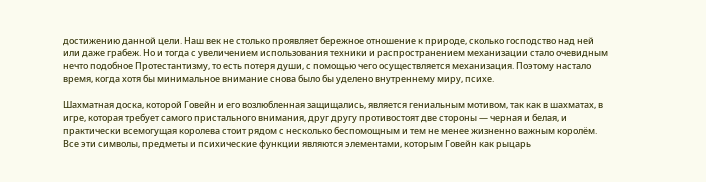достижению данной цели. Наш век не столько проявляет бережное отношение к природе, сколько господство над ней или даже грабеж. Но и тогда с увеличением использования техники и распространением механизации стало очевидным нечто подобное Протестантизму, то есть потеря души, с помощью чего осуществляется механизация. Поэтому настало время, когда хотя бы минимальное внимание снова было бы уделено внутреннему миру, психе.

Шахматная доска, которой Говейн и его возлюбленная защищались, является гениальным мотивом, так как в шахматах, в игре, которая требует самого пристального внимания, друг другу противостоят две стороны — черная и белая, и практически всемогущая королева стоит рядом с несколько беспомощным и тем не менее жизненно важным королём. Все эти символы, предметы и психические функции являются элементами, которым Говейн как рыцарь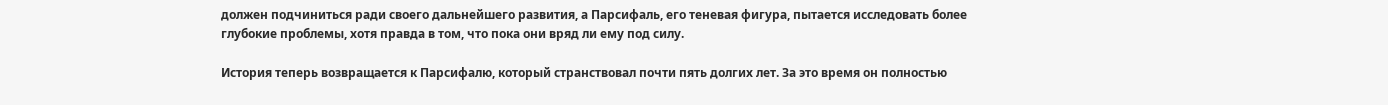должен подчиниться ради своего дальнейшего развития, а Парсифаль, его теневая фигура, пытается исследовать более глубокие проблемы, хотя правда в том, что пока они вряд ли ему под силу.

История теперь возвращается к Парсифалю, который странствовал почти пять долгих лет. За это время он полностью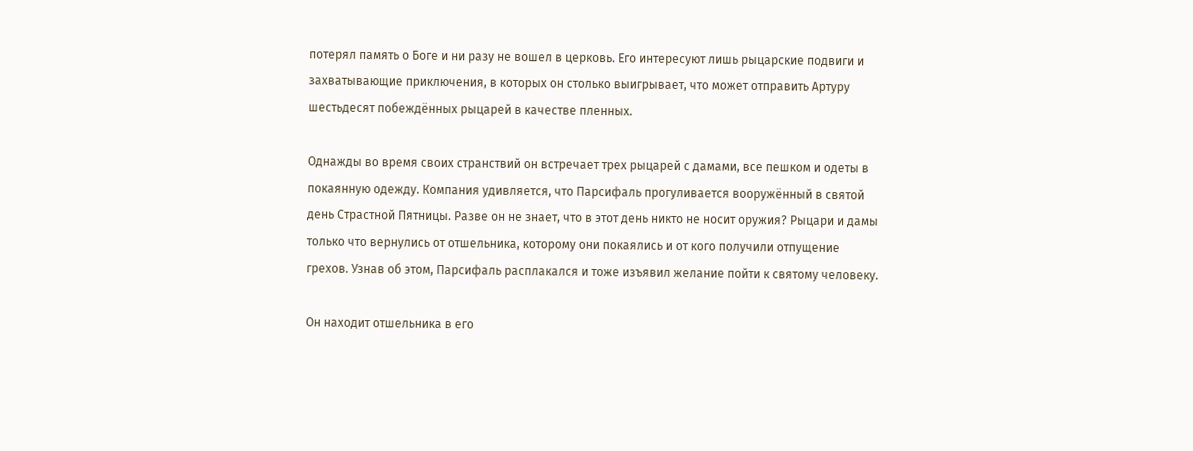потерял память о Боге и ни разу не вошел в церковь. Его интересуют лишь рыцарские подвиги и захватывающие приключения, в которых он столько выигрывает, что может отправить Артуру шестьдесят побеждённых рыцарей в качестве пленных.

Однажды во время своих странствий он встречает трех рыцарей с дамами, все пешком и одеты в покаянную одежду. Компания удивляется, что Парсифаль прогуливается вооружённый в святой день Страстной Пятницы. Разве он не знает, что в этот день никто не носит оружия? Рыцари и дамы только что вернулись от отшельника, которому они покаялись и от кого получили отпущение грехов. Узнав об этом, Парсифаль расплакался и тоже изъявил желание пойти к святому человеку.

Он находит отшельника в его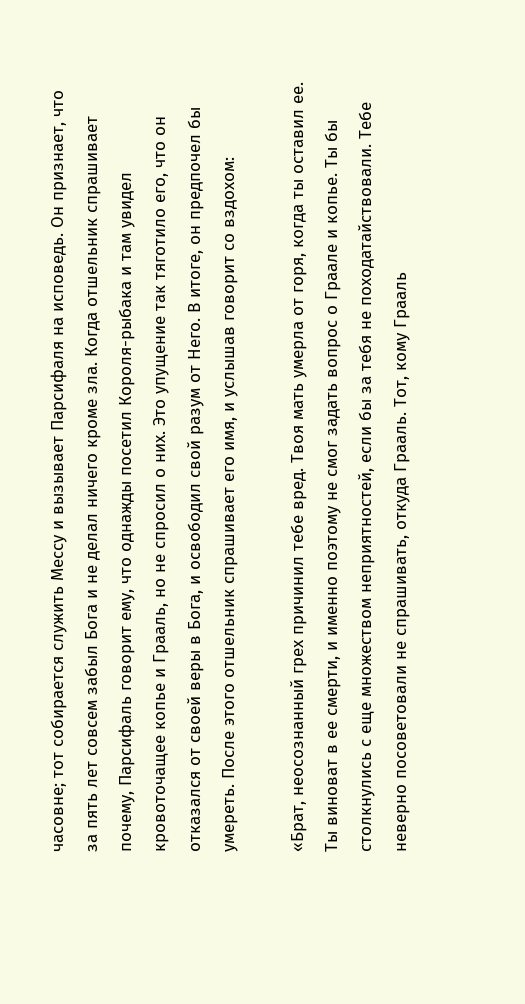часовне; тот собирается служить Мессу и вызывает Парсифаля на исповедь. Он признает, что за пять лет совсем забыл Бога и не делал ничего кроме зла. Когда отшельник спрашивает почему, Парсифаль говорит ему, что однажды посетил Короля-рыбака и там увидел кровоточащее копье и Грааль, но не спросил о них. Это упущение так тяготило его, что он отказался от своей веры в Бога, и освободил свой разум от Него. В итоге, он предпочел бы умереть. После этого отшельник спрашивает его имя, и услышав говорит со вздохом:

«Брат, неосознанный грех причинил тебе вред. Твоя мать умерла от горя, когда ты оставил ее. Ты виноват в ее смерти, и именно поэтому не смог задать вопрос о Граале и копье. Ты бы столкнулись с еще множеством неприятностей, если бы за тебя не походатайствовали. Тебе неверно посоветовали не спрашивать, откуда Грааль. Тот, кому Грааль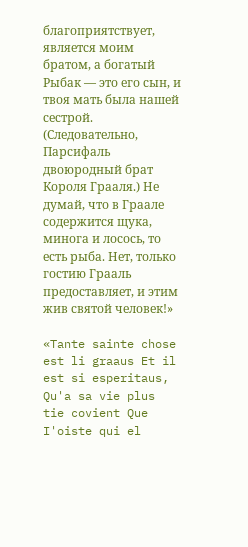благоприятствует, является моим братом, а богатый Рыбак — это его сын, и твоя мать была нашей сестрой. (Следовательно, Парсифаль двоюродный брат Короля Грааля.) Не думай, что в Граале содержится щука, минога и лосось, то есть рыба. Нет, только гостию Грааль предоставляет, и этим жив святой человек!»

«Tante sainte chose est li graaus Et il est si esperitaus, Qu'a sa vie plus tie covient Que I'oiste qui el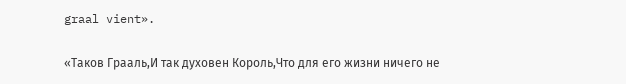graal vient».

«Таков Грааль,И так духовен Король,Что для его жизни ничего не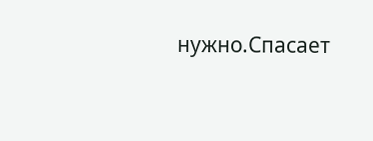нужно.Спасает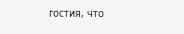гостия, что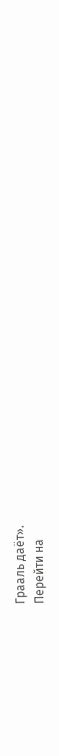Грааль даёт».
Перейти на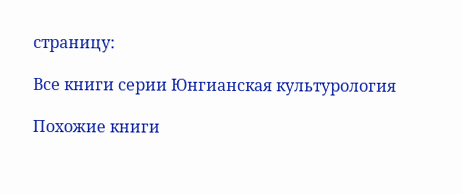страницу:

Все книги серии Юнгианская культурология

Похожие книги